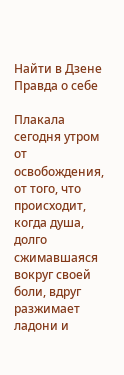Найти в Дзене
Правда о себе

Плакала сегодня утром от освобождения, от того, что происходит, когда душа, долго сжимавшаяся вокруг своей боли, вдруг разжимает ладони и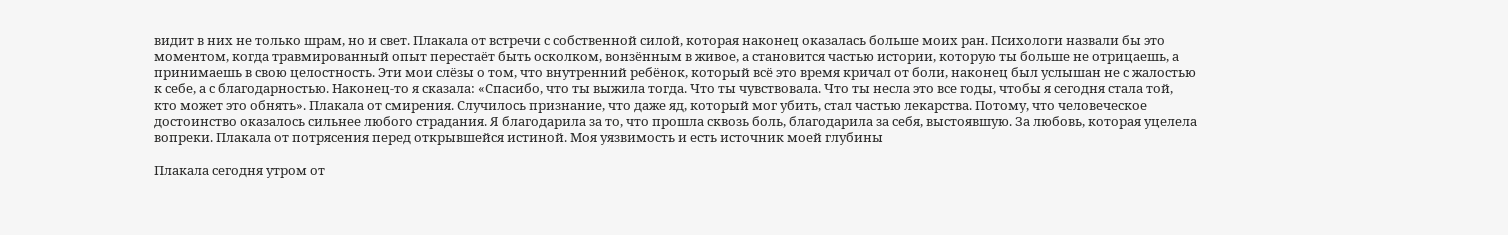видит в них не только шрам, но и свет. Плакала от встречи с собственной силой, которая наконец оказалась больше моих ран. Психологи назвали бы это моментом, когда травмированный опыт перестаёт быть осколком, вонзённым в живое, а становится частью истории, которую ты больше не отрицаешь, а принимаешь в свою целостность. Эти мои слёзы о том, что внутренний ребёнок, который всё это время кричал от боли, наконец был услышан не с жалостью к себе, а с благодарностью. Наконец-то я сказала: «Спасибо, что ты выжила тогда. Что ты чувствовала. Что ты несла это все годы, чтобы я сегодня стала той, кто может это обнять». Плакала от смирения. Случилось признание, что даже яд, который мог убить, стал частью лекарства. Потому, что человеческое достоинство оказалось сильнее любого страдания. Я благодарила за то, что прошла сквозь боль, благодарила за себя, выстоявшую. За любовь, которая уцелела вопреки. Плакала от потрясения перед открывшейся истиной. Моя уязвимость и есть источник моей глубины

Плакала сегодня утром от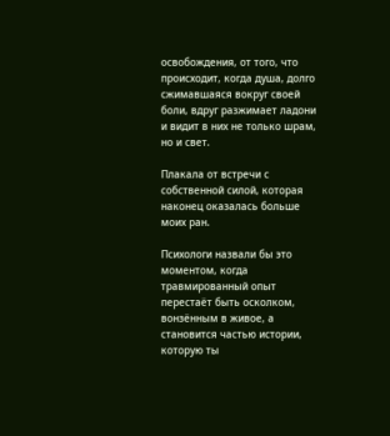освобождения, от того, что происходит, когда душа, долго сжимавшаяся вокруг своей боли, вдруг разжимает ладони и видит в них не только шрам, но и свет.

Плакала от встречи с собственной силой, которая наконец оказалась больше моих ран.

Психологи назвали бы это моментом, когда травмированный опыт перестаёт быть осколком, вонзённым в живое, а становится частью истории, которую ты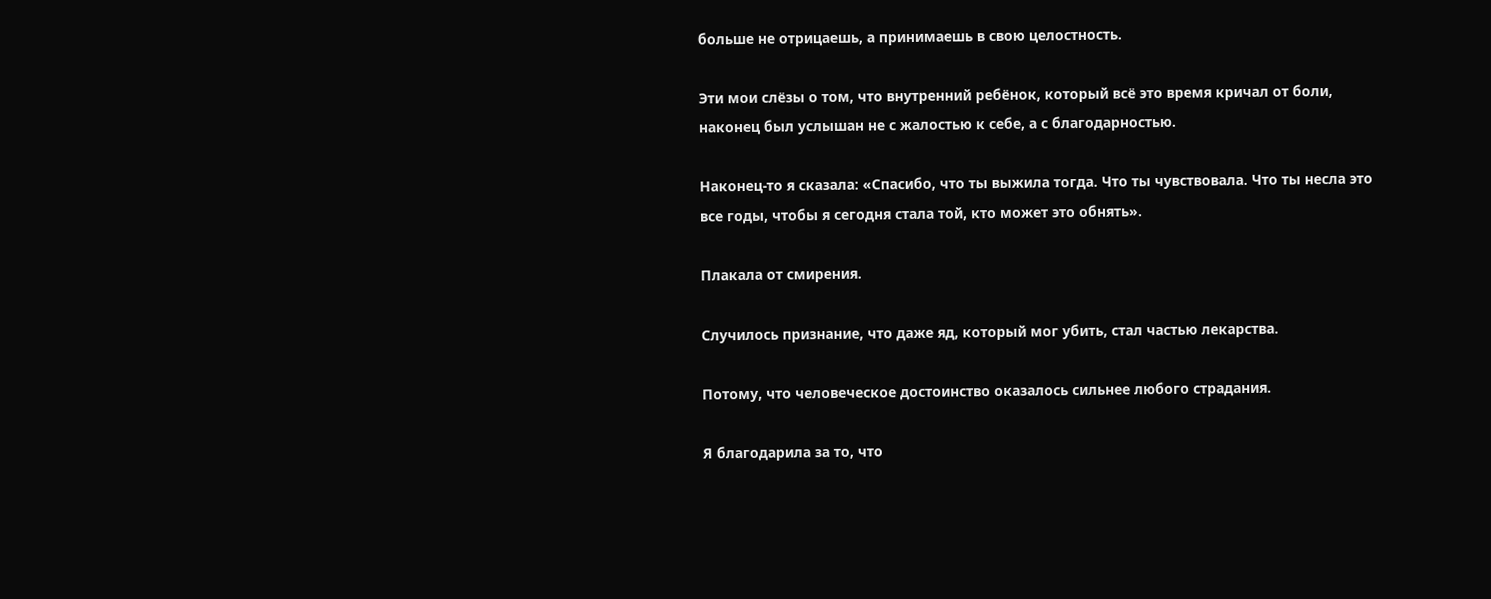больше не отрицаешь, а принимаешь в свою целостность.

Эти мои слёзы о том, что внутренний ребёнок, который всё это время кричал от боли, наконец был услышан не с жалостью к себе, а с благодарностью.

Наконец-то я сказала: «Спасибо, что ты выжила тогда. Что ты чувствовала. Что ты несла это все годы, чтобы я сегодня стала той, кто может это обнять».

Плакала от смирения.

Случилось признание, что даже яд, который мог убить, стал частью лекарства.

Потому, что человеческое достоинство оказалось сильнее любого страдания.

Я благодарила за то, что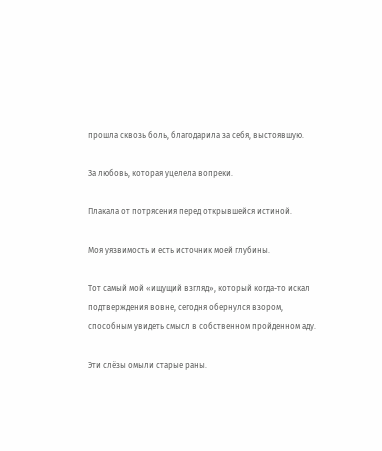прошла сквозь боль, благодарила за себя, выстоявшую.

За любовь, которая уцелела вопреки.

Плакала от потрясения перед открывшейся истиной.

Моя уязвимость и есть источник моей глубины.

Тот самый мой «ищущий взгляд», который когда-то искал подтверждения вовне, сегодня обернулся взором, способным увидеть смысл в собственном пройденном аду.

Эти слёзы омыли старые раны.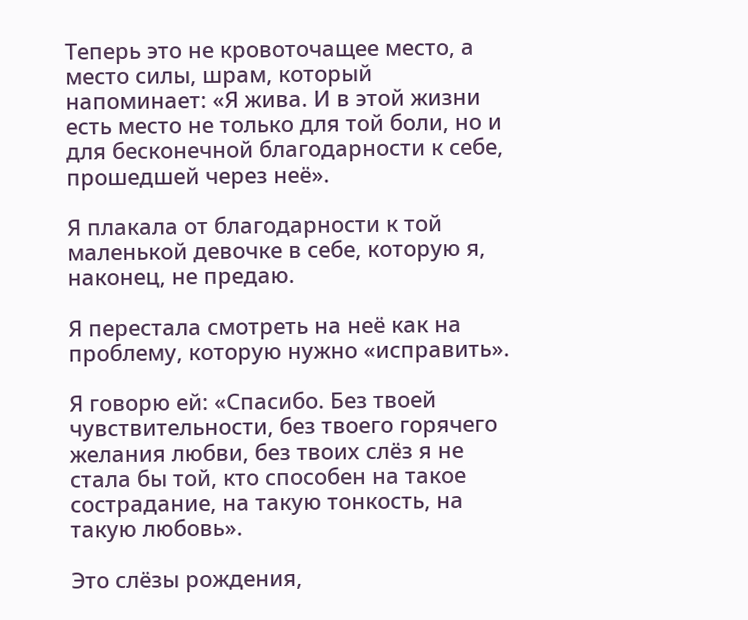Теперь это не кровоточащее место, а место силы, шрам, который напоминает: «Я жива. И в этой жизни есть место не только для той боли, но и для бесконечной благодарности к себе, прошедшей через неё».

Я плакала от благодарности к той маленькой девочке в себе, которую я, наконец, не предаю.

Я перестала смотреть на неё как на проблему, которую нужно «исправить».

Я говорю ей: «Спасибо. Без твоей чувствительности, без твоего горячего желания любви, без твоих слёз я не стала бы той, кто способен на такое сострадание, на такую тонкость, на такую любовь».

Это слёзы рождения,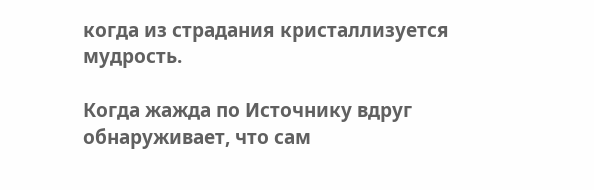когда из страдания кристаллизуется мудрость.

Когда жажда по Источнику вдруг обнаруживает, что сам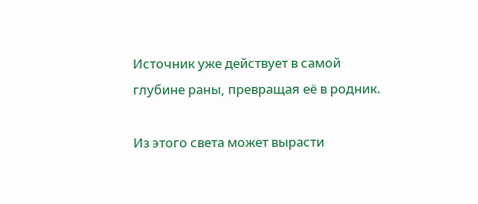Источник уже действует в самой глубине раны, превращая её в родник.

Из этого света может вырасти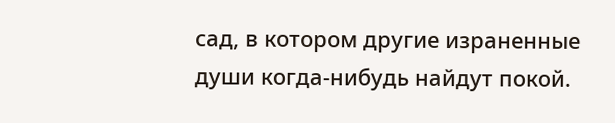сад, в котором другие израненные души когда-нибудь найдут покой.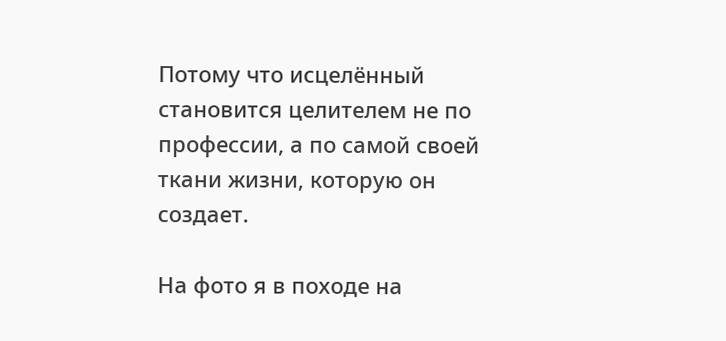Потому что исцелённый становится целителем не по профессии, а по самой своей ткани жизни, которую он создает.

На фото я в походе на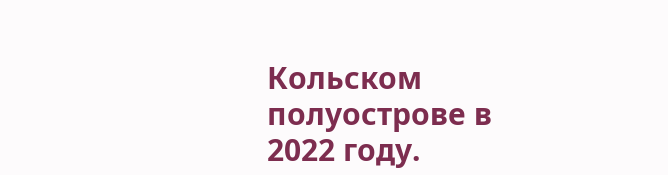Кольском полуострове в 2022 году.